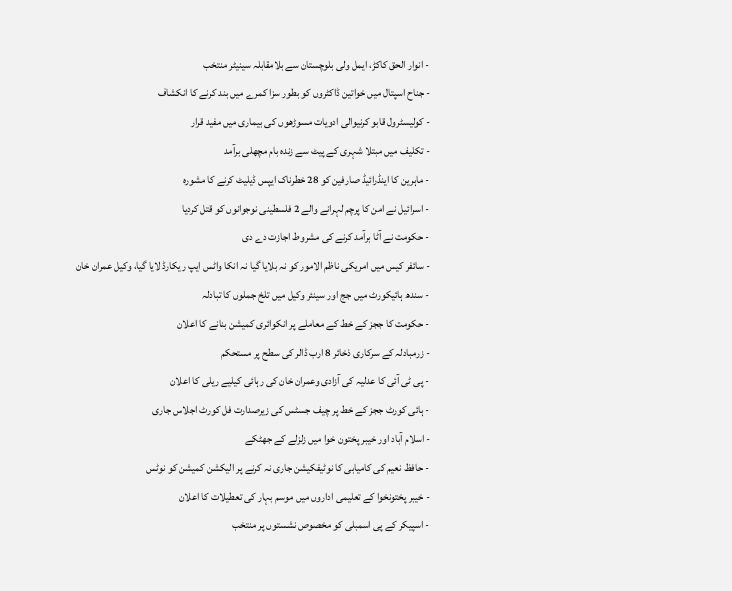- انوار الحق کاکڑ، ایمل ولی بلوچستان سے بلامقابلہ سینیٹر منتخب
- جناح اسپتال میں خواتین ڈاکٹروں کو بطور سزا کمرے میں بند کرنے کا انکشاف
- کولیسٹرول قابو کرنیوالی ادویات مسوڑھوں کی بیماری میں مفید قرار
- تکلیف میں مبتلا شہری کے پیٹ سے زندہ بام مچھلی برآمد
- ماہرین کا اینڈرائیڈ صارفین کو 28 خطرناک ایپس ڈیلیٹ کرنے کا مشورہ
- اسرائیل نے امن کا پرچم لہرانے والے 2 فلسطینی نوجوانوں کو قتل کردیا
- حکومت نے آٹا برآمد کرنے کی مشروط اجازت دے دی
- سائفر کیس میں امریکی ناظم الامور کو نہ بلایا گیا نہ انکا واٹس ایپ ریکارڈ لایا گیا، وکیل عمران خان
- سندھ ہائیکورٹ میں جج اور سینئر وکیل میں تلخ جملوں کا تبادلہ
- حکومت کا ججز کے خط کے معاملے پر انکوائری کمیشن بنانے کا اعلان
- زرمبادلہ کے سرکاری ذخائر 8 ارب ڈالر کی سطح پر مستحکم
- پی ٹی آئی کا عدلیہ کی آزادی وعمران خان کی رہائی کیلیے ریلی کا اعلان
- ہائی کورٹ ججز کے خط پر چیف جسٹس کی زیرصدارت فل کورٹ اجلاس جاری
- اسلام آباد اور خیبر پختون خوا میں زلزلے کے جھٹکے
- حافظ نعیم کی کامیابی کا نوٹیفکیشن جاری نہ کرنے پر الیکشن کمیشن کو نوٹس
- خیبر پختونخوا کے تعلیمی اداروں میں موسم بہار کی تعطیلات کا اعلان
- اسپیکر کے پی اسمبلی کو مخصوص نشستوں پر منتخب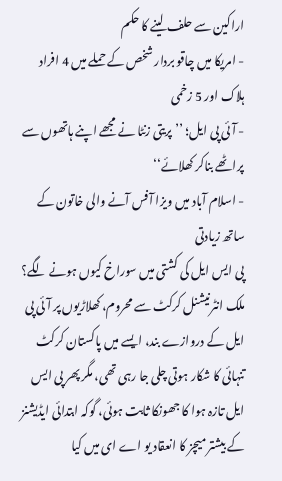اراکین سے حلف لینے کا حکم
- امریکا میں چاقو بردار شخص کے حملے میں 4 افراد ہلاک اور 5 زخمی
- آئی پی ایل؛ ’’پریتی زنٹا نے مجھے اپنے ہاتھوں سے پراٹھے بناکر کھلائے‘‘
- اسلام آباد میں ویزا آفس آنے والی خاتون کے ساتھ زیادتی
پی ایس ایل کی کشتی میں سوراخ کیوں ہونے لگے؟
ملک انٹرنیشنل کرکٹ سے محروم، کھلاڑیوں پر آئی پی ایل کے دروازے بند، ایسے میں پاکستان کرکٹ تنہائی کا شکار ہوتی چلی جا رہی تھی، مگر پھر پی ایس ایل تازہ ہوا کا جھونکا ثابت ہوئی، گوکہ ابتدائی ایڈیشنز کے بیشتر میچز کا انعقاد یو اے ای میں کیا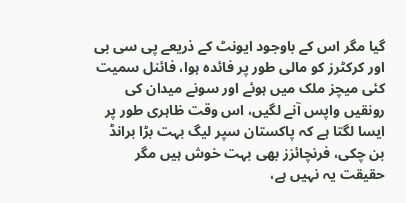گیا مگر اس کے باوجود ایونٹ کے ذریعے پی سی بی اور کرکٹرز کو مالی طور پر فائدہ ہوا، فائنل سمیت کئی میچز ملک میں ہوئے اور سونے میدان کی رونقیں واپس آنے لگیں، اس وقت ظاہری طور پر ایسا لگتا ہے کہ پاکستان سپر لیگ بہت بڑا برانڈ بن چکی، فرنچائزز بھی بہت خوش ہیں مگر حقیقت یہ نہیں ہے،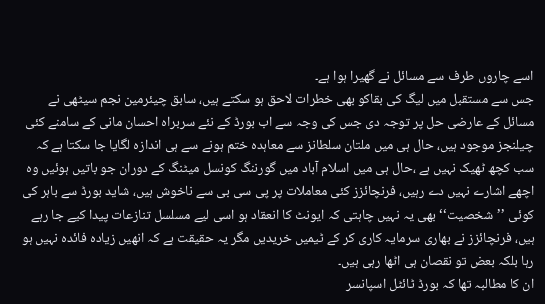اسے چاروں طرف سے مسائل نے گھیرا ہوا ہے۔
جس سے مستقبل میں لیگ کی بقاکو بھی خطرات لاحق ہو سکتے ہیں، سابق چیئرمین نجم سیٹھی نے مسائل کے عارضی حل پر توجہ دی جس کی وجہ سے اب بورڈ کے نئے سربراہ احسان مانی کے سامنے کئی چیلنجز موجود ہیں، حال ہی میں ملتان سلطانز سے معاہدہ ختم ہونے سے ہی اندازہ لگایا جا سکتا ہے کہ سب کچھ ٹھیک نہیں ہے ،حال ہی میں اسلام آباد میں گورننگ کونسل میٹنگ کے دوران جو باتیں ہوئیں وہ اچھے اشارے نہیں دے رہیں، فرنچائزز کئی معاملات پر پی سی بی سے ناخوش ہیں، شاید بورڈ سے باہر کی کوئی ’’شخصیت‘‘ بھی یہ نہیں چاہتی کہ ایونٹ کا انعقاد ہو اسی لیے مسلسل تنازعات پیدا کیے جا رہے ہیں، فرنچائزز نے بھاری سرمایہ کاری کر کے ٹیمیں خریدیں مگر یہ حقیقت ہے کہ انھیں زیادہ فائدہ نہیں ہو رہا بلکہ بعض تو نقصان ہی اٹھا رہی ہیں۔
ان کا مطالبہ تھا کہ بورڈ ٹائٹل اسپانسر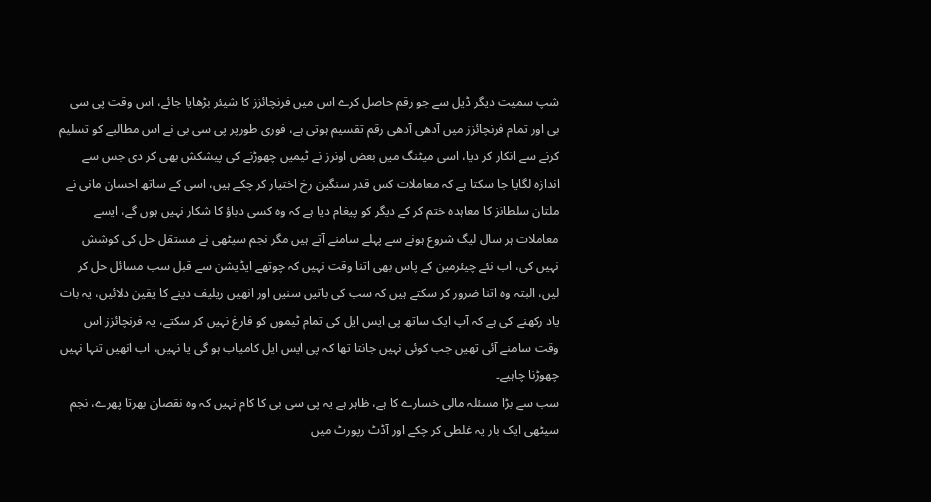شپ سمیت دیگر ڈیل سے جو رقم حاصل کرے اس میں فرنچائزز کا شیئر بڑھایا جائے، اس وقت پی سی بی اور تمام فرنچائزز میں آدھی آدھی رقم تقسیم ہوتی ہے، فوری طورپر پی سی بی نے اس مطالبے کو تسلیم کرنے سے انکار کر دیا، اسی میٹنگ میں بعض اونرز نے ٹیمیں چھوڑنے کی پیشکش بھی کر دی جس سے اندازہ لگایا جا سکتا ہے کہ معاملات کس قدر سنگین رخ اختیار کر چکے ہیں، اسی کے ساتھ احسان مانی نے ملتان سلطانز کا معاہدہ ختم کر کے دیگر کو پیغام دیا ہے کہ وہ کسی دباؤ کا شکار نہیں ہوں گے، ایسے معاملات ہر سال لیگ شروع ہونے سے پہلے سامنے آتے ہیں مگر نجم سیٹھی نے مستقل حل کی کوشش نہیں کی، اب نئے چیئرمین کے پاس بھی اتنا وقت نہیں کہ چوتھے ایڈیشن سے قبل سب مسائل حل کر لیں، البتہ وہ اتنا ضرور کر سکتے ہیں کہ سب کی باتیں سنیں اور انھیں ریلیف دینے کا یقین دلائیں، یہ بات یاد رکھنے کی ہے کہ آپ ایک ساتھ پی ایس ایل کی تمام ٹیموں کو فارغ نہیں کر سکتے، یہ فرنچائزز اس وقت سامنے آئی تھیں جب کوئی نہیں جانتا تھا کہ پی ایس ایل کامیاب ہو گی یا نہیں، اب انھیں تنہا نہیں چھوڑنا چاہیے۔
سب سے بڑا مسئلہ مالی خسارے کا ہے، ظاہر ہے یہ پی سی بی کا کام نہیں کہ وہ نقصان بھرتا پھرے، نجم سیٹھی ایک بار یہ غلطی کر چکے اور آڈٹ رپورٹ میں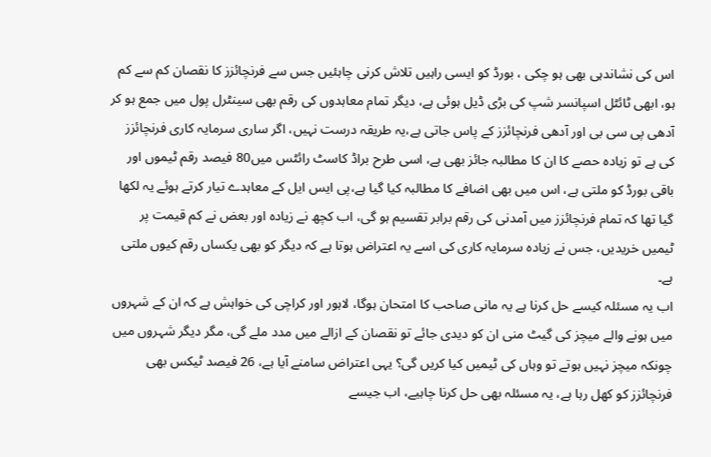اس کی نشاندہی بھی ہو چکی ، بورڈ کو ایسی راہیں تلاش کرنی چاہئیں جس سے فرنچائزز کا نقصان کم سے کم ہو، ابھی ٹائٹل اسپانسر شپ کی بڑی ڈیل ہوئی ہے، دیگر تمام معاہدوں کی رقم بھی سینٹرل پول میں جمع ہو کر آدھی پی سی بی اور آدھی فرنچائزز کے پاس جاتی ہے،یہ طریقہ درست نہیں، اگر ساری سرمایہ کاری فرنچائزز کی ہے تو زیادہ حصے کا ان کا مطالبہ جائز بھی ہے، اسی طرح براڈ کاسٹ رائٹس میں80 فیصد رقم ٹیموں اور باقی بورڈ کو ملتی ہے، اس میں بھی اضافے کا مطالبہ کیا گیا ہے،پی ایس ایل کے معاہدے تیار کرتے ہوئے یہ لکھا گیا تھا کہ تمام فرنچائزز میں آمدنی کی رقم برابر تقسیم ہو گی، اب کچھ نے زیادہ اور بعض نے کم قیمت پر ٹیمیں خریدیں، جس نے زیادہ سرمایہ کاری کی اسے یہ اعتراض ہوتا ہے کہ دیگر کو بھی یکساں رقم کیوں ملتی ہے۔
اب یہ مسئلہ کیسے حل کرنا ہے یہ مانی صاحب کا امتحان ہوگا، لاہور اور کراچی کی خواہش ہے کہ ان کے شہروں میں ہونے والے میچز کی گیٹ منی ان کو دیدی جائے تو نقصان کے ازالے میں مدد ملے گی، مگر دیگر شہروں میں چونکہ میچز نہیں ہوتے تو وہاں کی ٹیمیں کیا کریں گی؟ یہی اعتراض سامنے آیا ہے، 26 فیصد ٹیکس بھی فرنچائزز کو کھل رہا ہے، یہ مسئلہ بھی حل کرنا چاہیے، اب جیسے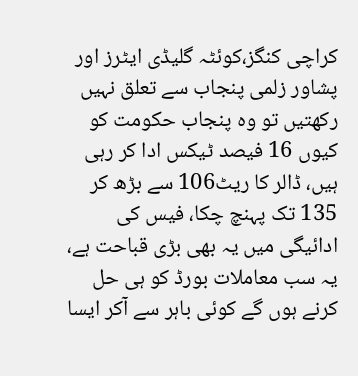کراچی کنگز،کوئٹہ گلیڈی ایٹرز اور پشاور زلمی پنجاب سے تعلق نہیں رکھتیں تو وہ پنجاب حکومت کو کیوں 16 فیصد ٹیکس ادا کر رہی ہیں، ڈالر کا ریٹ106 سے بڑھ کر 135 تک پہنچ چکا، فیس کی ادائیگی میں یہ بھی بڑی قباحت ہے، یہ سب معاملات بورڈ کو ہی حل کرنے ہوں گے کوئی باہر سے آکر ایسا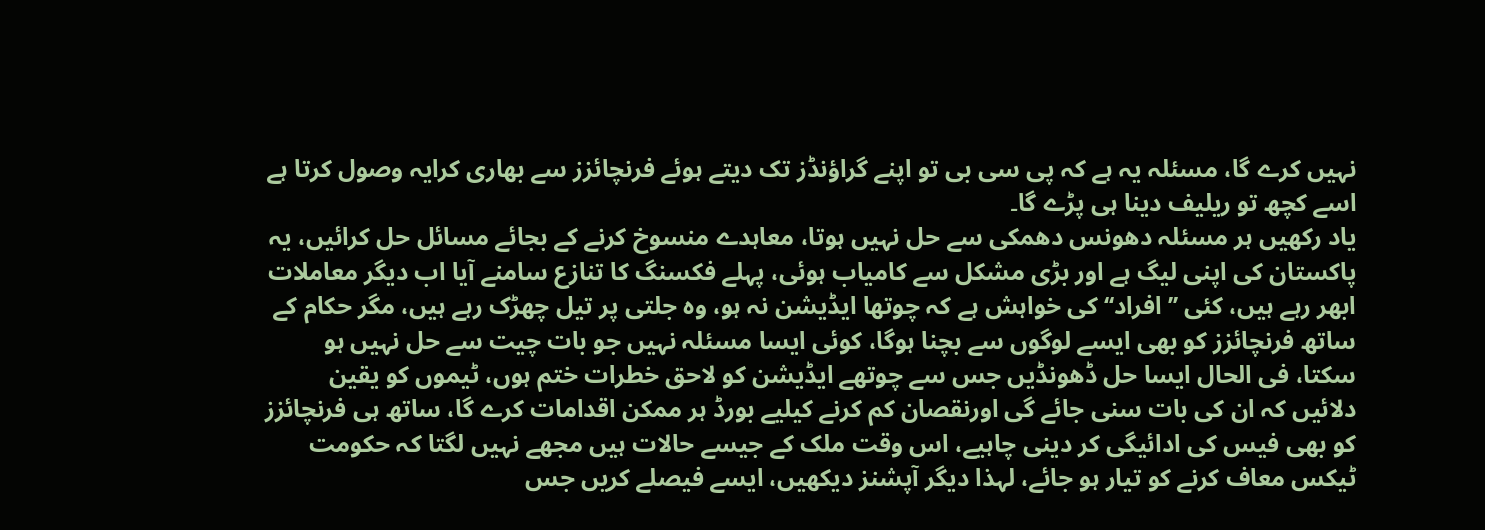نہیں کرے گا، مسئلہ یہ ہے کہ پی سی بی تو اپنے گراؤنڈز تک دیتے ہوئے فرنچائزز سے بھاری کرایہ وصول کرتا ہے اسے کچھ تو ریلیف دینا ہی پڑے گا۔
یاد رکھیں ہر مسئلہ دھونس دھمکی سے حل نہیں ہوتا، معاہدے منسوخ کرنے کے بجائے مسائل حل کرائیں، یہ پاکستان کی اپنی لیگ ہے اور بڑی مشکل سے کامیاب ہوئی، پہلے فکسنگ کا تنازع سامنے آیا اب دیگر معاملات ابھر رہے ہیں، کئی ’’افراد‘‘ کی خواہش ہے کہ چوتھا ایڈیشن نہ ہو، وہ جلتی پر تیل چھڑک رہے ہیں، مگر حکام کے ساتھ فرنچائزز کو بھی ایسے لوگوں سے بچنا ہوگا، کوئی ایسا مسئلہ نہیں جو بات چیت سے حل نہیں ہو سکتا، فی الحال ایسا حل ڈھونڈیں جس سے چوتھے ایڈیشن کو لاحق خطرات ختم ہوں، ٹیموں کو یقین دلائیں کہ ان کی بات سنی جائے گی اورنقصان کم کرنے کیلیے بورڈ ہر ممکن اقدامات کرے گا، ساتھ ہی فرنچائزز کو بھی فیس کی ادائیگی کر دینی چاہیے، اس وقت ملک کے جیسے حالات ہیں مجھے نہیں لگتا کہ حکومت ٹیکس معاف کرنے کو تیار ہو جائے، لہذا دیگر آپشنز دیکھیں، ایسے فیصلے کریں جس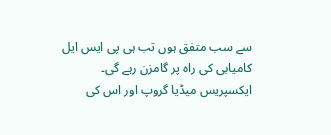سے سب متفق ہوں تب ہی پی ایس ایل کامیابی کی راہ پر گامزن رہے گی۔
ایکسپریس میڈیا گروپ اور اس کی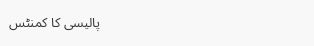پالیسی کا کمنٹس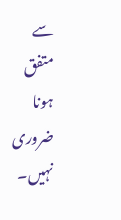سے متفق ہونا ضروری نہیں۔